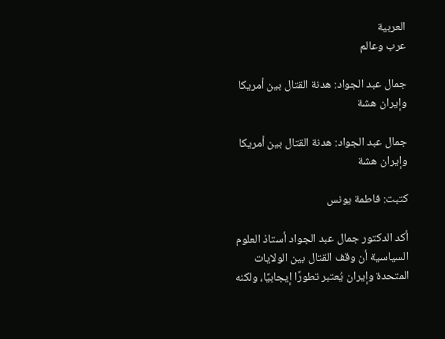العربية
عرب وعالم

جمال عبد الجواد: هدنة القتال بين أمريكا وإيران هشة

جمال عبد الجواد: هدنة القتال بين أمريكا وإيران هشة

كتبت: فاطمة يونس

أكد الدكتور جمال عبد الجواد أستاذ العلوم السياسية أن وقف القتال بين الولايات المتحدة وإيران يُعتبر تطورًا إيجابيًا، ولكنه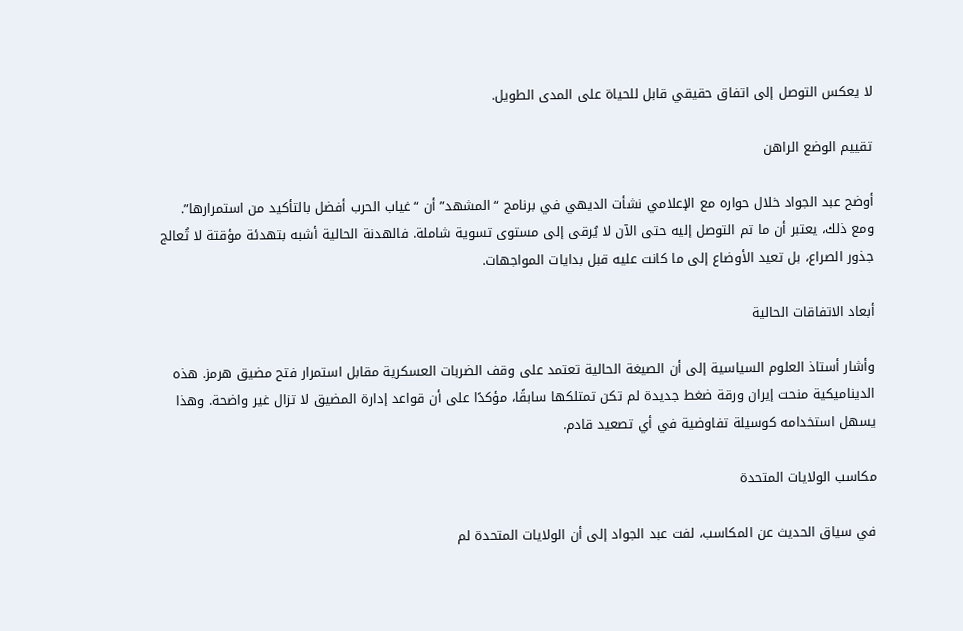لا يعكس التوصل إلى اتفاق حقيقي قابل للحياة على المدى الطويل.

تقييم الوضع الراهن

أوضح عبد الجواد خلال حواره مع الإعلامي نشأت الديهي في برنامج “المشهد” أن “غياب الحرب أفضل بالتأكيد من استمرارها”. ومع ذلك، يعتبر أن ما تم التوصل إليه حتى الآن لا يُرقى إلى مستوى تسوية شاملة. فالهدنة الحالية أشبه بتهدئة مؤقتة لا تُعالج جذور الصراع، بل تعيد الأوضاع إلى ما كانت عليه قبل بدايات المواجهات.

أبعاد الاتفاقات الحالية

وأشار أستاذ العلوم السياسية إلى أن الصيغة الحالية تعتمد على وقف الضربات العسكرية مقابل استمرار فتح مضيق هرمز. هذه الديناميكية منحت إيران ورقة ضغط جديدة لم تكن تمتلكها سابقًا، مؤكدًا على أن قواعد إدارة المضيق لا تزال غير واضحة. وهذا يسهل استخدامه كوسيلة تفاوضية في أي تصعيد قادم.

مكاسب الولايات المتحدة

في سياق الحديث عن المكاسب، لفت عبد الجواد إلى أن الولايات المتحدة لم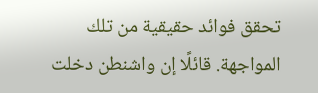تحقق فوائد حقيقية من تلك المواجهة. قائلًا إن واشنطن دخلت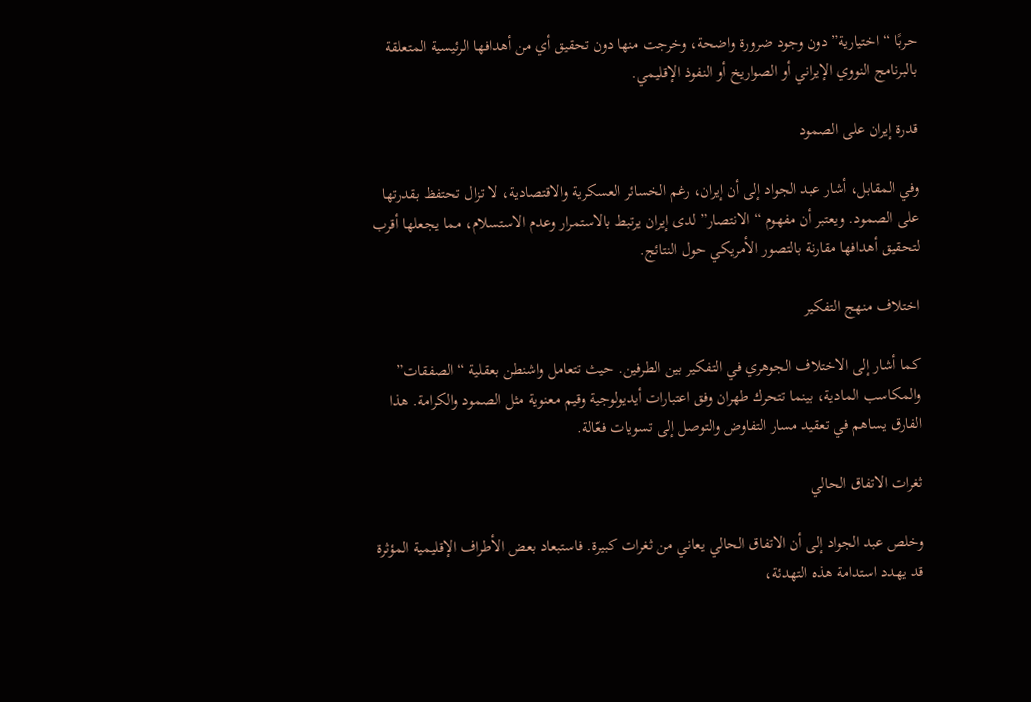حربًا “اختيارية” دون وجود ضرورة واضحة، وخرجت منها دون تحقيق أي من أهدافها الرئيسية المتعلقة بالبرنامج النووي الإيراني أو الصواريخ أو النفوذ الإقليمي.

قدرة إيران على الصمود

وفي المقابل، أشار عبد الجواد إلى أن إيران، رغم الخسائر العسكرية والاقتصادية، لا تزال تحتفظ بقدرتها على الصمود. ويعتبر أن مفهوم “الانتصار” لدى إيران يرتبط بالاستمرار وعدم الاستسلام، مما يجعلها أقرب لتحقيق أهدافها مقارنة بالتصور الأمريكي حول النتائج.

اختلاف منهج التفكير

كما أشار إلى الاختلاف الجوهري في التفكير بين الطرفين. حيث تتعامل واشنطن بعقلية “الصفقات” والمكاسب المادية، بينما تتحرك طهران وفق اعتبارات أيديولوجية وقيم معنوية مثل الصمود والكرامة. هذا الفارق يساهم في تعقيد مسار التفاوض والتوصل إلى تسويات فعّالة.

ثغرات الاتفاق الحالي

وخلص عبد الجواد إلى أن الاتفاق الحالي يعاني من ثغرات كبيرة. فاستبعاد بعض الأطراف الإقليمية المؤثرة قد يهدد استدامة هذه التهدئة،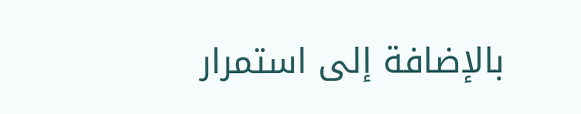بالإضافة إلى استمرار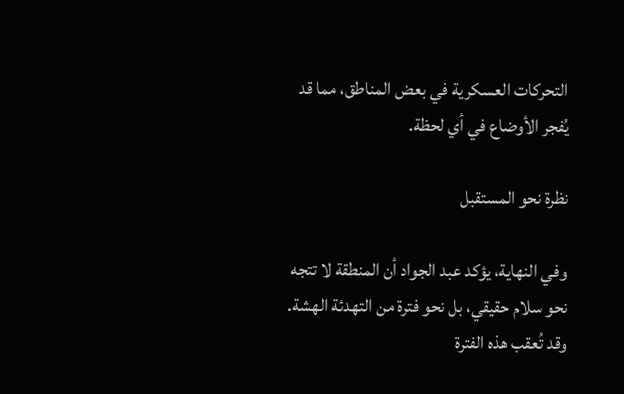التحركات العسكرية في بعض المناطق، مما قد يُفجر الأوضاع في أي لحظة.

نظرة نحو المستقبل

وفي النهاية، يؤكد عبد الجواد أن المنطقة لا تتجه نحو سلام حقيقي، بل نحو فترة من التهدئة الهشة. وقد تُعقب هذه الفترة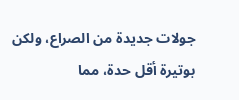جولات جديدة من الصراع، ولكن بوتيرة أقل حدة، مما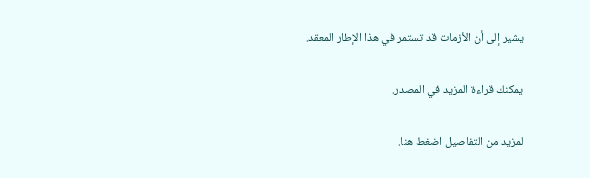يشير إلى أن الأزمات قد تستمر في هذا الإطار المعقد.

يمكنك قراءة المزيد في المصدر.

لمزيد من التفاصيل اضغط هنا.